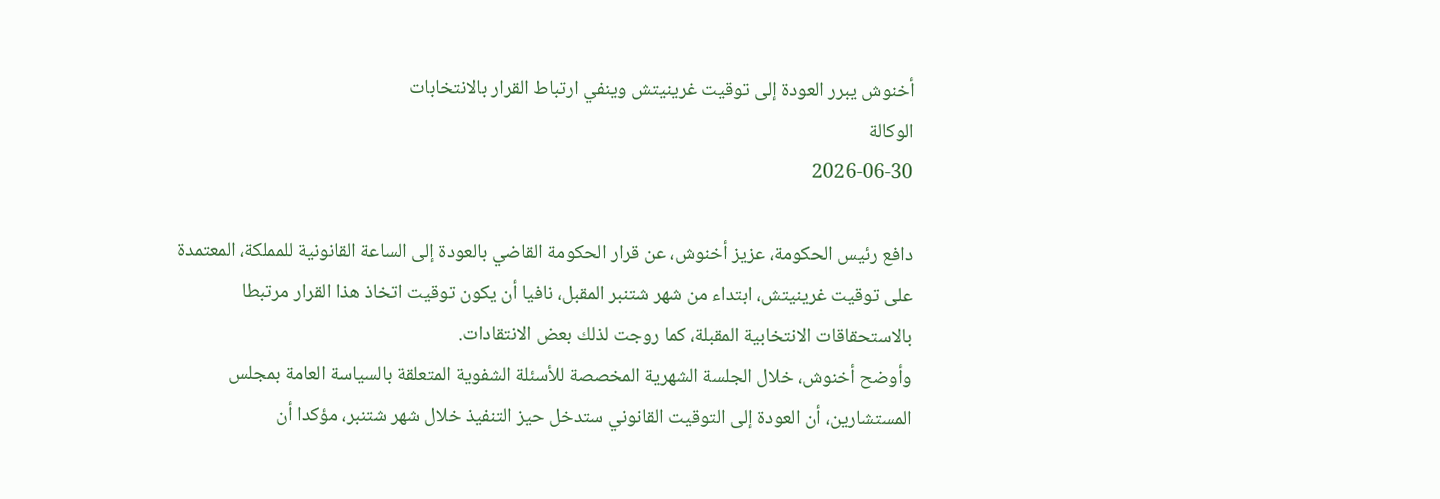أخنوش يبرر العودة إلى توقيت غرينيتش وينفي ارتباط القرار بالانتخابات
الوكالة
2026-06-30

دافع رئيس الحكومة، عزيز أخنوش، عن قرار الحكومة القاضي بالعودة إلى الساعة القانونية للمملكة، المعتمدة على توقيت غرينيتش، ابتداء من شهر شتنبر المقبل، نافيا أن يكون توقيت اتخاذ هذا القرار مرتبطا بالاستحقاقات الانتخابية المقبلة، كما روجت لذلك بعض الانتقادات.
وأوضح أخنوش، خلال الجلسة الشهرية المخصصة للأسئلة الشفوية المتعلقة بالسياسة العامة بمجلس المستشارين، أن العودة إلى التوقيت القانوني ستدخل حيز التنفيذ خلال شهر شتنبر، مؤكدا أن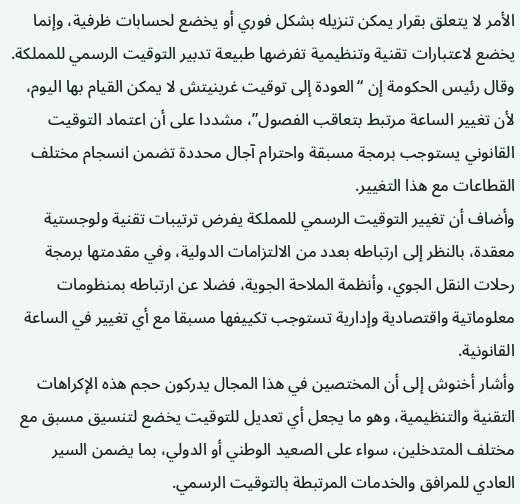الأمر لا يتعلق بقرار يمكن تنزيله بشكل فوري أو يخضع لحسابات ظرفية، وإنما يخضع لاعتبارات تقنية وتنظيمية تفرضها طبيعة تدبير التوقيت الرسمي للمملكة.
وقال رئيس الحكومة إن “العودة إلى توقيت غرينيتش لا يمكن القيام بها اليوم، لأن تغيير الساعة مرتبط بتعاقب الفصول”، مشددا على أن اعتماد التوقيت القانوني يستوجب برمجة مسبقة واحترام آجال محددة تضمن انسجام مختلف القطاعات مع هذا التغيير.
وأضاف أن تغيير التوقيت الرسمي للمملكة يفرض ترتيبات تقنية ولوجستية معقدة، بالنظر إلى ارتباطه بعدد من الالتزامات الدولية، وفي مقدمتها برمجة رحلات النقل الجوي، وأنظمة الملاحة الجوية، فضلا عن ارتباطه بمنظومات معلوماتية واقتصادية وإدارية تستوجب تكييفها مسبقا مع أي تغيير في الساعة القانونية.
وأشار أخنوش إلى أن المختصين في هذا المجال يدركون حجم هذه الإكراهات التقنية والتنظيمية، وهو ما يجعل أي تعديل للتوقيت يخضع لتنسيق مسبق مع مختلف المتدخلين، سواء على الصعيد الوطني أو الدولي، بما يضمن السير العادي للمرافق والخدمات المرتبطة بالتوقيت الرسمي.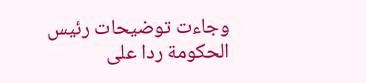وجاءت توضيحات رئيس الحكومة ردا على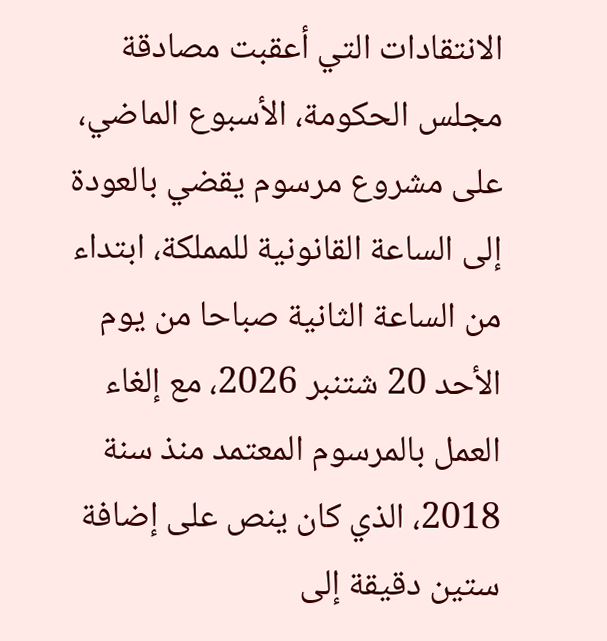الانتقادات التي أعقبت مصادقة مجلس الحكومة، الأسبوع الماضي، على مشروع مرسوم يقضي بالعودة إلى الساعة القانونية للمملكة، ابتداء من الساعة الثانية صباحا من يوم الأحد 20 شتنبر 2026، مع إلغاء العمل بالمرسوم المعتمد منذ سنة 2018، الذي كان ينص على إضافة ستين دقيقة إلى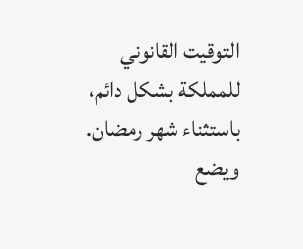التوقيت القانوني للمملكة بشكل دائم، باستثناء شهر رمضان.
ويضع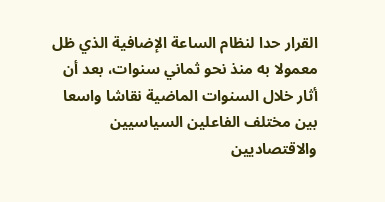القرار حدا لنظام الساعة الإضافية الذي ظل معمولا به منذ نحو ثماني سنوات، بعد أن أثار خلال السنوات الماضية نقاشا واسعا بين مختلف الفاعلين السياسيين والاقتصاديين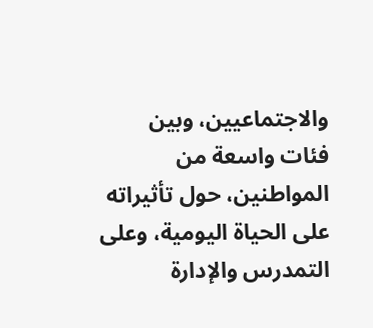والاجتماعيين، وبين فئات واسعة من المواطنين، حول تأثيراته على الحياة اليومية، وعلى التمدرس والإدارة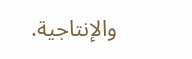والإنتاجية.